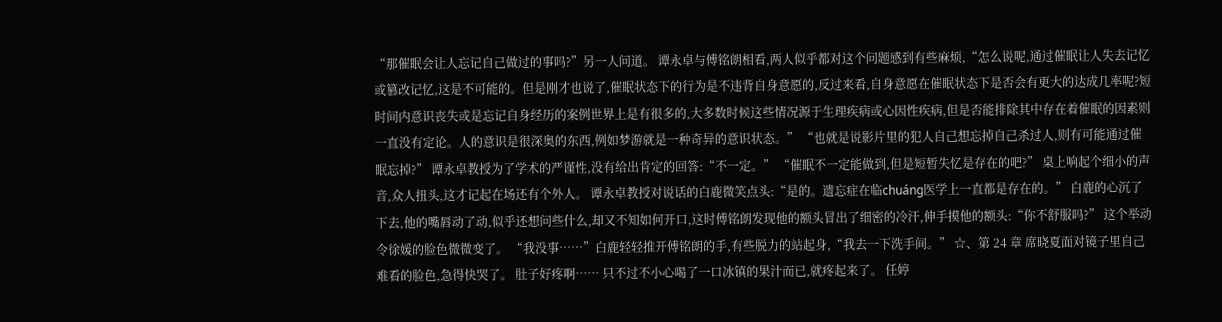“那催眠会让人忘记自己做过的事吗?”另一人问道。 谭永卓与傅铭朗相看,两人似乎都对这个问题感到有些麻烦,“怎么说呢,通过催眠让人失去记忆或篡改记忆,这是不可能的。但是刚才也说了,催眠状态下的行为是不违背自身意愿的,反过来看,自身意愿在催眠状态下是否会有更大的达成几率呢?短时间内意识丧失或是忘记自身经历的案例世界上是有很多的,大多数时候这些情况源于生理疾病或心因性疾病,但是否能排除其中存在着催眠的因素则一直没有定论。人的意识是很深奥的东西,例如梦游就是一种奇异的意识状态。” “也就是说影片里的犯人自己想忘掉自己杀过人,则有可能通过催眠忘掉?” 谭永卓教授为了学术的严谨性,没有给出肯定的回答:“不一定。” “催眠不一定能做到,但是短暂失忆是存在的吧?” 桌上响起个细小的声音,众人扭头,这才记起在场还有个外人。 谭永卓教授对说话的白鹿微笑点头:“是的。遗忘症在临chuáng医学上一直都是存在的。” 白鹿的心沉了下去,他的嘴唇动了动,似乎还想问些什么,却又不知如何开口,这时傅铭朗发现他的额头冒出了细密的冷汗,伸手摸他的额头:“你不舒服吗?” 这个举动令徐媛的脸色微微变了。 “我没事……”白鹿轻轻推开傅铭朗的手,有些脱力的站起身,“我去一下洗手间。” ☆、第 24 章 席晓夏面对镜子里自己难看的脸色,急得快哭了。 肚子好疼啊…… 只不过不小心喝了一口冰镇的果汁而已,就疼起来了。 任婷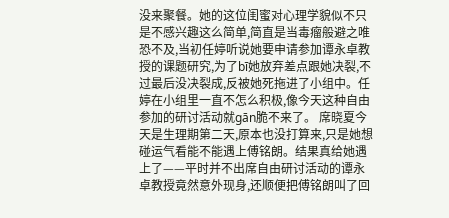没来聚餐。她的这位闺蜜对心理学貌似不只是不感兴趣这么简单,简直是当毒瘤般避之唯恐不及,当初任婷听说她要申请参加谭永卓教授的课题研究,为了bī她放弃差点跟她决裂,不过最后没决裂成,反被她死拖进了小组中。任婷在小组里一直不怎么积极,像今天这种自由参加的研讨活动就gān脆不来了。 席晓夏今天是生理期第二天,原本也没打算来,只是她想碰运气看能不能遇上傅铭朗。结果真给她遇上了——平时并不出席自由研讨活动的谭永卓教授竟然意外现身,还顺便把傅铭朗叫了回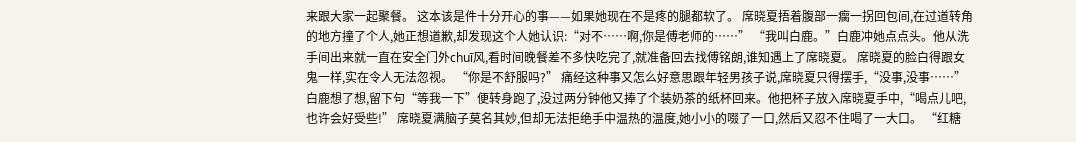来跟大家一起聚餐。 这本该是件十分开心的事——如果她现在不是疼的腿都软了。 席晓夏捂着腹部一瘸一拐回包间,在过道转角的地方撞了个人,她正想道歉,却发现这个人她认识:“对不……啊,你是傅老师的……” “我叫白鹿。”白鹿冲她点点头。他从洗手间出来就一直在安全门外chuī风,看时间晚餐差不多快吃完了,就准备回去找傅铭朗,谁知遇上了席晓夏。 席晓夏的脸白得跟女鬼一样,实在令人无法忽视。 “你是不舒服吗?” 痛经这种事又怎么好意思跟年轻男孩子说,席晓夏只得摆手,“没事,没事……” 白鹿想了想,留下句“等我一下”便转身跑了,没过两分钟他又捧了个装奶茶的纸杯回来。他把杯子放入席晓夏手中,“喝点儿吧,也许会好受些!” 席晓夏满脑子莫名其妙,但却无法拒绝手中温热的温度,她小小的啜了一口,然后又忍不住喝了一大口。 “红糖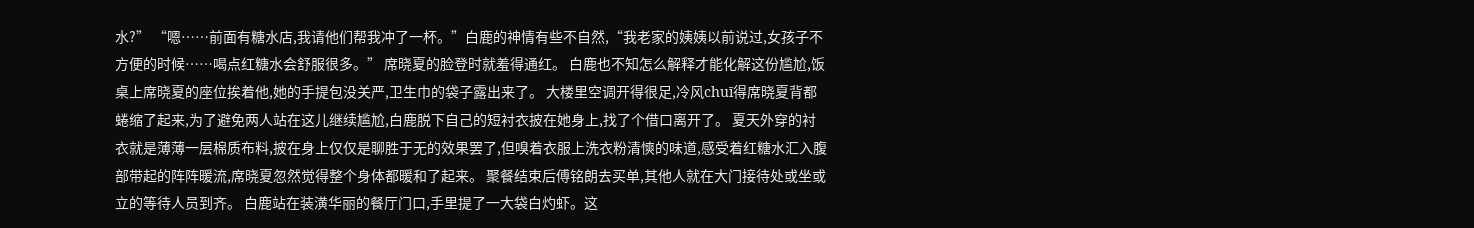水?” “嗯……前面有糖水店,我请他们帮我冲了一杯。”白鹿的神情有些不自然,“我老家的姨姨以前说过,女孩子不方便的时候……喝点红糖水会舒服很多。” 席晓夏的脸登时就羞得通红。 白鹿也不知怎么解释才能化解这份尴尬,饭桌上席晓夏的座位挨着他,她的手提包没关严,卫生巾的袋子露出来了。 大楼里空调开得很足,冷风chuī得席晓夏背都蜷缩了起来,为了避免两人站在这儿继续尴尬,白鹿脱下自己的短衬衣披在她身上,找了个借口离开了。 夏天外穿的衬衣就是薄薄一层棉质布料,披在身上仅仅是聊胜于无的效果罢了,但嗅着衣服上洗衣粉清慡的味道,感受着红糖水汇入腹部带起的阵阵暖流,席晓夏忽然觉得整个身体都暖和了起来。 聚餐结束后傅铭朗去买单,其他人就在大门接待处或坐或立的等待人员到齐。 白鹿站在装潢华丽的餐厅门口,手里提了一大袋白灼虾。这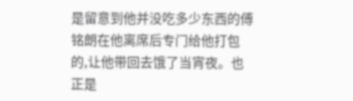是留意到他并没吃多少东西的傅铭朗在他离席后专门给他打包的,让他带回去饿了当宵夜。也正是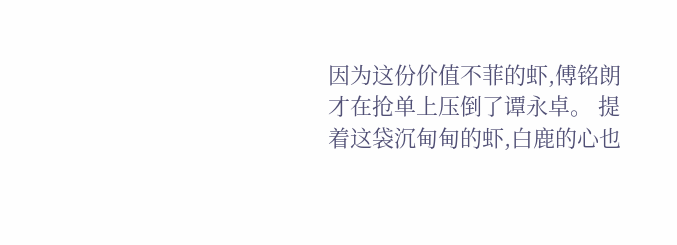因为这份价值不菲的虾,傅铭朗才在抢单上压倒了谭永卓。 提着这袋沉甸甸的虾,白鹿的心也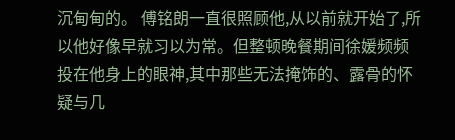沉甸甸的。 傅铭朗一直很照顾他,从以前就开始了,所以他好像早就习以为常。但整顿晚餐期间徐媛频频投在他身上的眼神,其中那些无法掩饰的、露骨的怀疑与几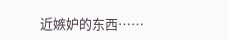近嫉妒的东西……